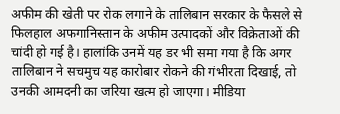अफीम की खेती पर रोक लगाने के तालिबान सरकार के फैसले से फिलहाल अफगानिस्तान के अफीम उत्पादकों और विक्रेताओं की चांदी हो गई है। हालांकि उनमें यह डर भी समा गया है कि अगर तालिबान ने सचमुच यह कारोबार रोकने की गंभीरता दिखाई, तो उनकी आमदनी का जरिया खत्म हो जाएगा। मीडिया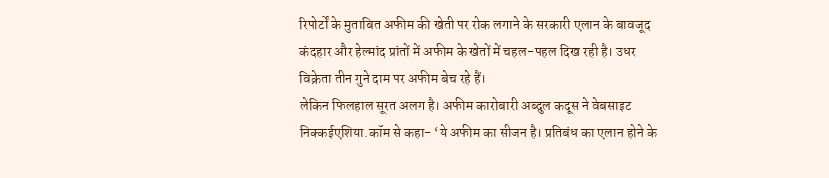रिपोर्टों के मुताबित अफीम की खेती पर रोक लगाने के सरकारी एलान के बावजूद कंदहार और हेल्मांद प्रांतों में अफीम के खेतों में चहल-पहल दिख रही है। उधर विक्रेता तीन गुने दाम पर अफीम बेच रहे हैं।
लेकिन फिलहाल सूरत अलग है। अफीम कारोबारी अब्दुल कदूस ने वेबसाइट निक्कईएशिया.कॉम से कहा- ‘ये अफीम का सीजन है। प्रतिबंध का एलान होने के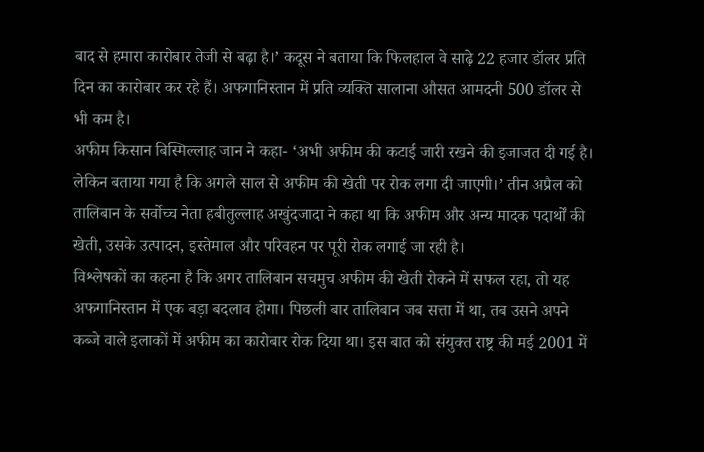बाद से हमारा कारोबार तेजी से बढ़ा है।’ कदूस ने बताया कि फिलहाल वे साढ़े 22 हजार डॉलर प्रति दिन का कारोबार कर रहे हैं। अफगानिस्तान में प्रति व्यक्ति सालाना औसत आमदनी 500 डॉलर से भी कम है।
अफीम किसान बिस्मिल्लाह जान ने कहा- ‘अभी अफीम की कटाई जारी रखने की इजाजत दी गई है। लेकिन बताया गया है कि अगले साल से अफीम की खेती पर रोक लगा दी जाएगी।’ तीन अप्रैल को तालिबान के सर्वोच्च नेता हबीतुल्लाह अखुंदजादा ने कहा था कि अफीम और अन्य मादक पदार्थों की खेती, उसके उत्पादन, इस्तेमाल और परिवहन पर पूरी रोक लगाई जा रही है।
विश्लेषकों का कहना है कि अगर तालिबान सचमुच अफीम की खेती रोकने में सफल रहा, तो यह अफगानिस्तान में एक बड़ा बदलाव होगा। पिछली बार तालिबान जब सत्ता में था, तब उसने अपने कब्जे वाले इलाकों में अफीम का कारोबार रोक दिया था। इस बात को संयुक्त राष्ट्र की मई 2001 में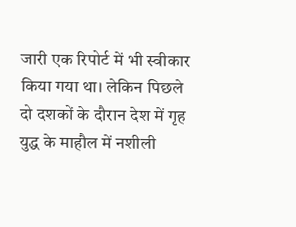जारी एक रिपोर्ट में भी स्वीकार किया गया था। लेकिन पिछले दो दशकों के दौरान देश में गृह युद्ध के माहौल में नशीली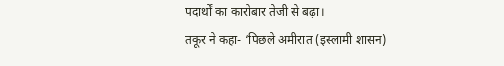पदार्थों का कारोबार तेजी से बढ़ा।
तकूर ने कहा- ‘पिछले अमीरात (इस्लामी शासन)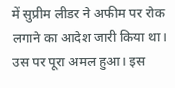में सुप्रीम लीडर ने अफीम पर रोक लगाने का आदेश जारी किया था। उस पर पूरा अमल हुआ। इस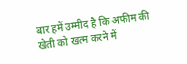बार हमें उम्मीद है कि अफीम की खेती को खत्म करने में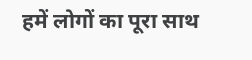हमें लोगों का पूरा साथ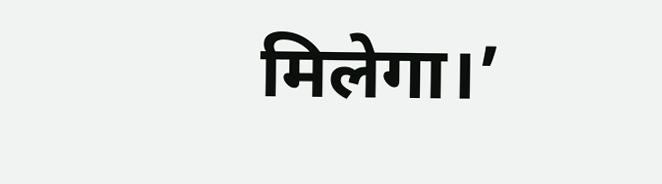मिलेगा।’